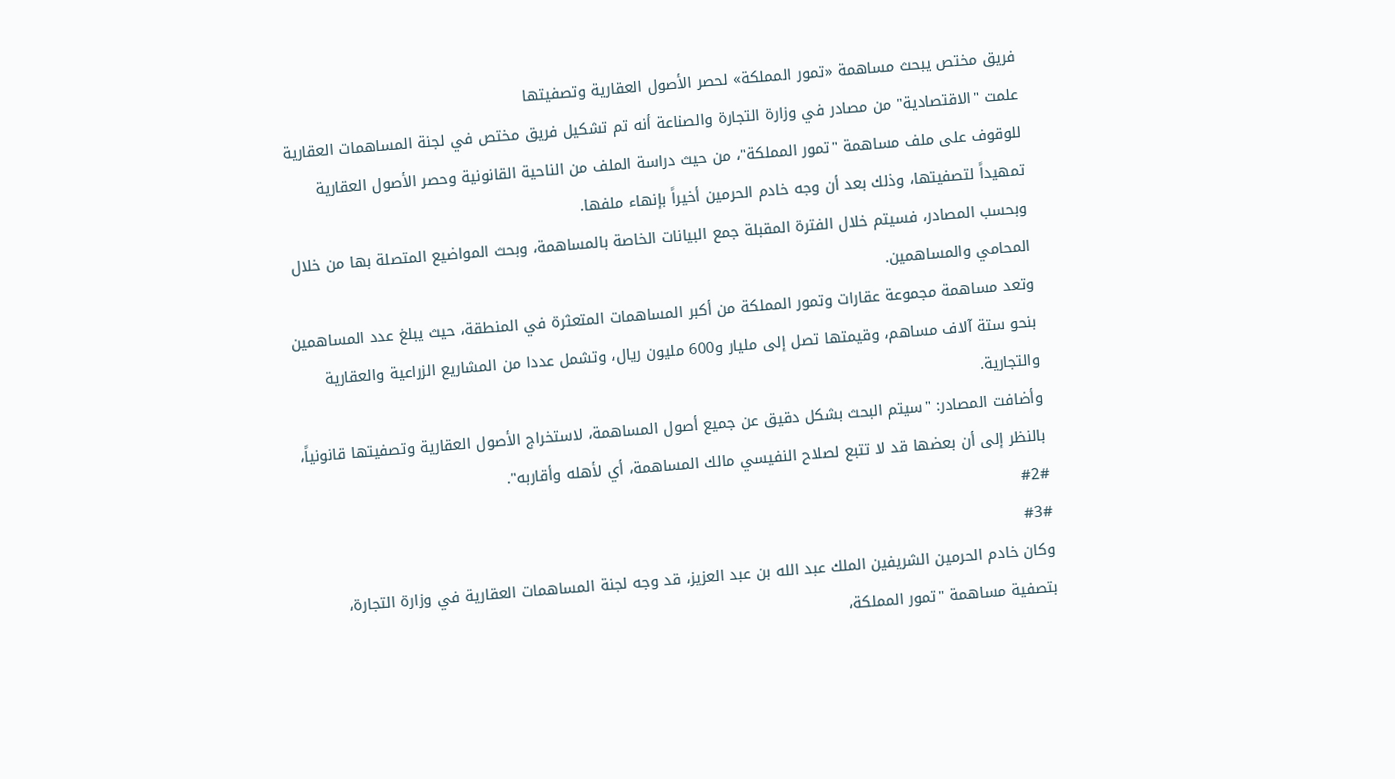فريق مختص يبحث مساهمة «تمور المملكة» لحصر الأصول العقارية وتصفيتها
علمت "الاقتصادية" من مصادر في وزارة التجارة والصناعة أنه تم تشكيل فريق مختص في لجنة المساهمات العقارية للوقوف على ملف مساهمة "تمور المملكة"، من حيث دراسة الملف من الناحية القانونية وحصر الأصول العقارية تمهيداً لتصفيتها، وذلك بعد أن وجه خادم الحرمين أخيراً بإنهاء ملفها.
وبحسب المصادر، فسيتم خلال الفترة المقبلة جمع البيانات الخاصة بالمساهمة، وبحث المواضيع المتصلة بها من خلال المحامي والمساهمين.
وتعد مساهمة مجموعة عقارات وتمور المملكة من أكبر المساهمات المتعثرة في المنطقة، حيث يبلغ عدد المساهمين بنحو ستة آلاف مساهم، وقيمتها تصل إلى مليار و600 مليون ريال، وتشمل عددا من المشاريع الزراعية والعقارية والتجارية.
وأضافت المصادر: "سيتم البحث بشكل دقيق عن جميع أصول المساهمة، لاستخراج الأصول العقارية وتصفيتها قانونياً، بالنظر إلى أن بعضها قد لا تتبع لصلاح النفيسي مالك المساهمة، أي لأهله وأقاربه".
#2#
#3#
وكان خادم الحرمين الشريفين الملك عبد الله بن عبد العزيز، قد وجه لجنة المساهمات العقارية في وزارة التجارة، بتصفية مساهمة "تمور المملكة،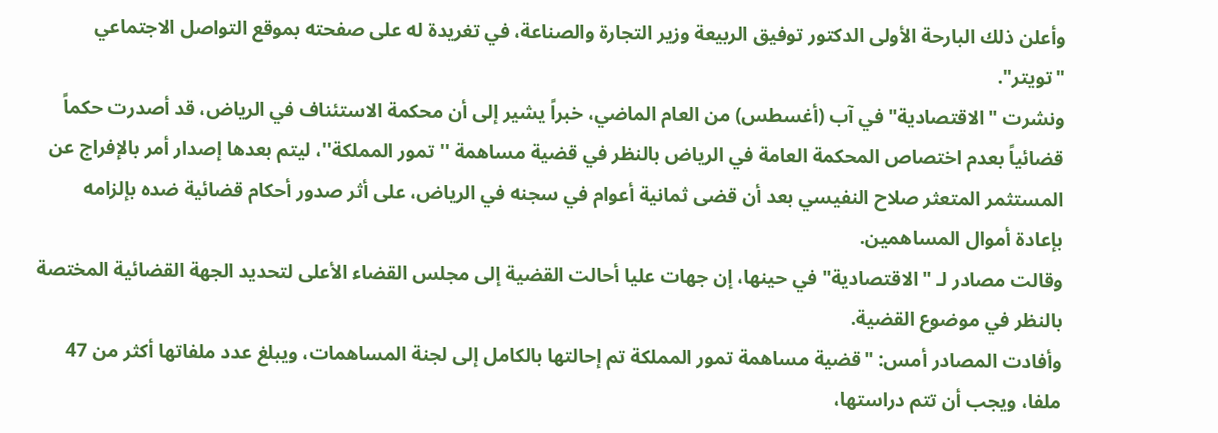وأعلن ذلك البارحة الأولى الدكتور توفيق الربيعة وزير التجارة والصناعة، في تغريدة له على صفحته بموقع التواصل الاجتماعي "تويتر".
ونشرت "الاقتصادية" في آب (أغسطس) من العام الماضي، خبراً يشير إلى أن محكمة الاستئناف في الرياض، قد أصدرت حكماً قضائياً بعدم اختصاص المحكمة العامة في الرياض بالنظر في قضية مساهمة ''تمور المملكة''، ليتم بعدها إصدار أمر بالإفراج عن المستثمر المتعثر صلاح النفيسي بعد أن قضى ثمانية أعوام في سجنه في الرياض، على أثر صدور أحكام قضائية ضده بإلزامه بإعادة أموال المساهمين.
وقالت مصادر لـ "الاقتصادية" في حينها، إن جهات عليا أحالت القضية إلى مجلس القضاء الأعلى لتحديد الجهة القضائية المختصة بالنظر في موضوع القضية.
وأفادت المصادر أمس: "قضية مساهمة تمور المملكة تم إحالتها بالكامل إلى لجنة المساهمات، ويبلغ عدد ملفاتها أكثر من 47 ملفا، ويجب أن تتم دراستها،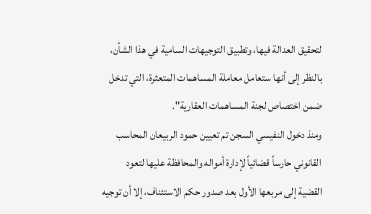لتحقيق العدالة فيها، وتطبيق التوجيهات السامية في هذا الشأن، بالنظر إلى أنها ستعامل معاملة المساهمات المتعثرة، التي تدخل ضمن اختصاص لجنة المساهمات العقارية".
ومنذ دخول النفيسي السجن تم تعيين حمود الربيعان المحاسب القانوني حارساً قضائياً لإدارة أمواله والمحافظة عليها لتعود القضية إلى مربعها الأول بعد صدور حكم الاستئناف، إلا أن توجيه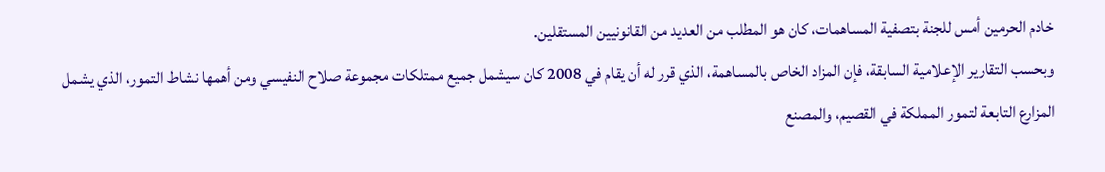خادم الحرمين أمس للجنة بتصفية المساهمات، كان هو المطلب من العديد من القانونيين المستقلين.
وبحسب التقارير الإعلامية السابقة، فإن المزاد الخاص بالمساهمة، الذي قرر له أن يقام في 2008 كان سيشمل جميع ممتلكات مجموعة صلاح النفيسي ومن أهمها نشاط التمور، الذي يشمل المزارع التابعة لتمور المملكة في القصيم، والمصنع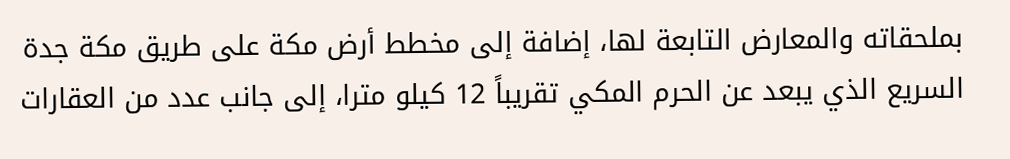بملحقاته والمعارض التابعة لها، إضافة إلى مخطط أرض مكة على طريق مكة جدة السريع الذي يبعد عن الحرم المكي تقريباً 12 كيلو مترا، إلى جانب عدد من العقارات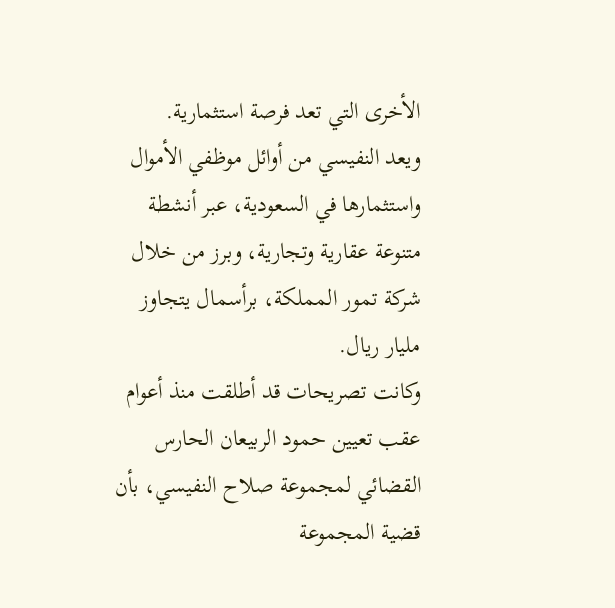الأخرى التي تعد فرصة استثمارية.
ويعد النفيسي من أوائل موظفي الأموال واستثمارها في السعودية، عبر أنشطة متنوعة عقارية وتجارية، وبرز من خلال شركة تمور المملكة، برأسمال يتجاوز مليار ريال.
وكانت تصريحات قد أطلقت منذ أعوام عقب تعيين حمود الربيعان الحارس القضائي لمجموعة صلاح النفيسي، بأن قضية المجموعة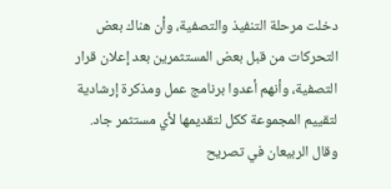دخلت مرحلة التنفيذ والتصفية، وأن هناك بعض التحركات من قبل بعض المستثمرين بعد إعلان قرار التصفية، وأنهم أعدوا برنامج عمل ومذكرة إرشادية لتقييم المجموعة ككل لتقديمها لأي مستثمر جاد.
وقال الربيعان في تصريح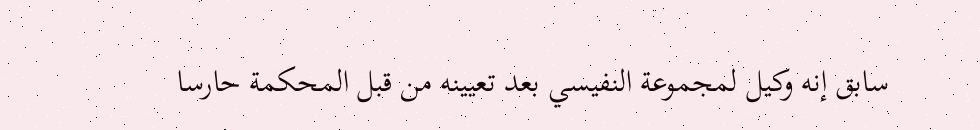سابق إنه وكيل لمجموعة النفيسي بعد تعيينه من قبل المحكمة حارسا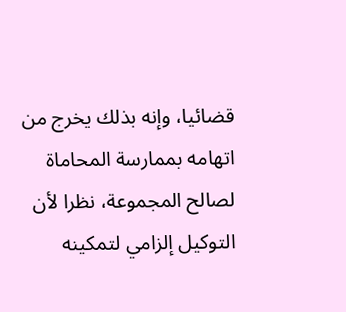قضائيا، وإنه بذلك يخرج من اتهامه بممارسة المحاماة لصالح المجموعة، نظرا لأن التوكيل إلزامي لتمكينه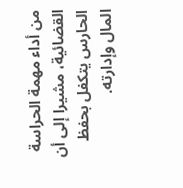من أداء مهمة الحراسة القضائية، مشيرا إلى أن الحارس يتكفل بحفظ المال وإدارته.